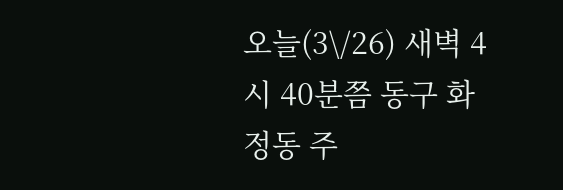오늘(3\/26) 새벽 4시 40분쯤 동구 화정동 주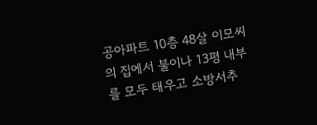공아파트 10층 48살 이모씨의 집에서 불이나 13평 내부를 모두 태우고 소방서추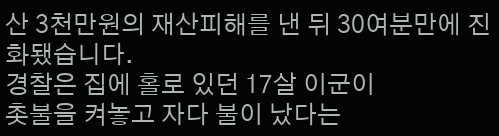산 3천만원의 재산피해를 낸 뒤 30여분만에 진화됐습니다.
경찰은 집에 홀로 있던 17살 이군이
촛불을 켜놓고 자다 불이 났다는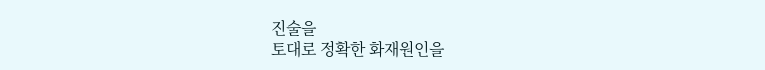진술을
토대로 정확한 화재원인을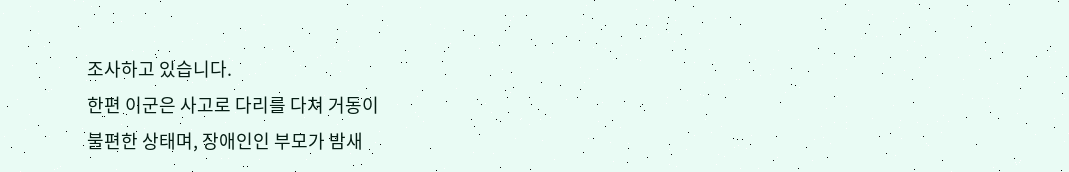조사하고 있습니다.
한편 이군은 사고로 다리를 다쳐 거동이
불편한 상태며, 장애인인 부모가 밤새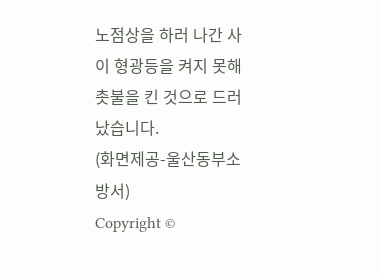노점상을 하러 나간 사이 형광등을 켜지 못해
촛불을 킨 것으로 드러났습니다.
(화면제공-울산동부소방서)
Copyright ©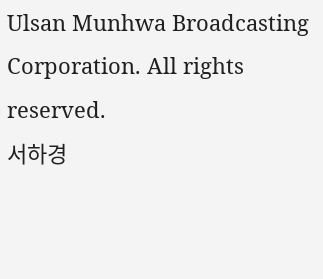Ulsan Munhwa Broadcasting Corporation. All rights reserved.
서하경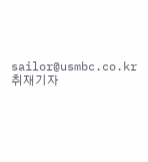sailor@usmbc.co.kr
취재기자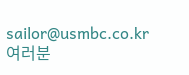sailor@usmbc.co.kr
여러분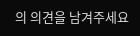의 의견을 남겨주세요